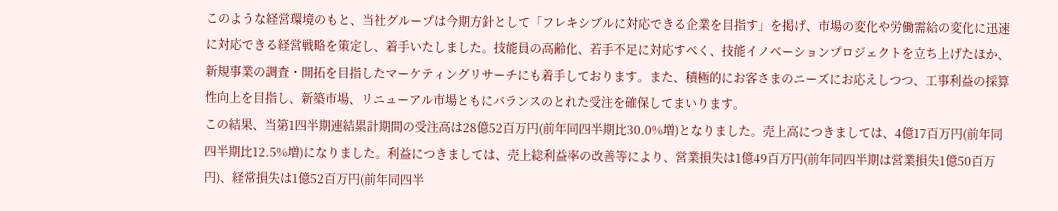このような経営環境のもと、当社グループは今期方針として「フレキシブルに対応できる企業を目指す」を掲げ、市場の変化や労働需給の変化に迅速に対応できる経営戦略を策定し、着手いたしました。技能員の高齢化、若手不足に対応すべく、技能イノベーションプロジェクトを立ち上げたほか、新規事業の調査・開拓を目指したマーケティングリサーチにも着手しております。また、積極的にお客さまのニーズにお応えしつつ、工事利益の採算性向上を目指し、新築市場、リニューアル市場ともにバランスのとれた受注を確保してまいります。
この結果、当第1四半期連結累計期間の受注高は28億52百万円(前年同四半期比30.0%増)となりました。売上高につきましては、4億17百万円(前年同四半期比12.5%増)になりました。利益につきましては、売上総利益率の改善等により、営業損失は1億49百万円(前年同四半期は営業損失1億50百万円)、経常損失は1億52百万円(前年同四半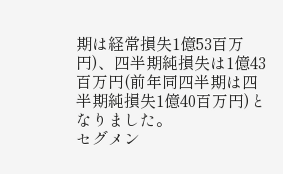期は経常損失1億53百万円)、四半期純損失は1億43百万円(前年同四半期は四半期純損失1億40百万円)となりました。
セグメン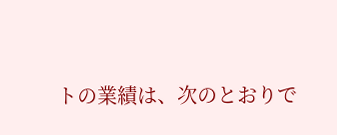トの業績は、次のとおりで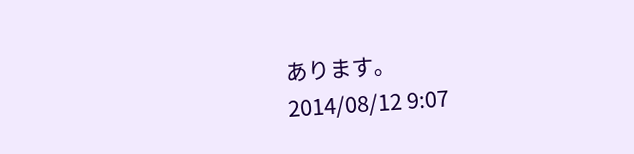あります。
2014/08/12 9:07